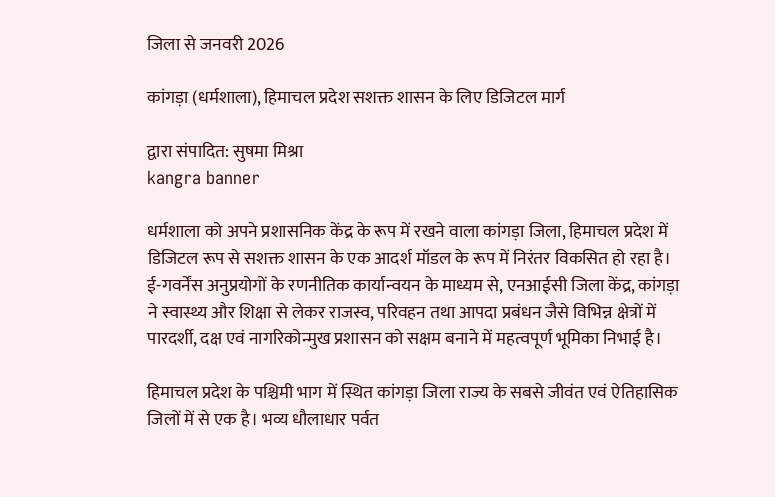जिला से जनवरी 2026

कांगड़ा (धर्मशाला), हिमाचल प्रदेश सशक्त शासन के लिए डिजिटल मार्ग

द्वारा संपादित: सुषमा मिश्रा
kangra banner

धर्मशाला को अपने प्रशासनिक केंद्र के रूप में रखने वाला कांगड़ा जिला, हिमाचल प्रदेश में डिजिटल रूप से सशक्त शासन के एक आदर्श मॉडल के रूप में निरंतर विकसित हो रहा है। ई-गवर्नेंस अनुप्रयोगों के रणनीतिक कार्यान्वयन के माध्यम से, एनआईसी जिला केंद्र, कांगड़ा ने स्वास्थ्य और शिक्षा से लेकर राजस्व, परिवहन तथा आपदा प्रबंधन जैसे विभिन्न क्षेत्रों में पारदर्शी, दक्ष एवं नागरिकोन्मुख प्रशासन को सक्षम बनाने में महत्वपूर्ण भूमिका निभाई है।

हिमाचल प्रदेश के पश्चिमी भाग में स्थित कांगड़ा जिला राज्य के सबसे जीवंत एवं ऐतिहासिक जिलों में से एक है। भव्य धौलाधार पर्वत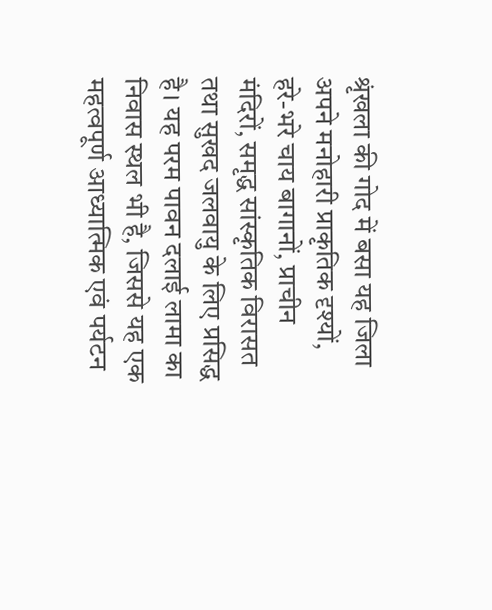श्रृंखला की गोद में बसा यह जिला अपने मनोहारी प्राकृतिक दृश्यों, हरे-भरे चाय बागानों, प्राचीन मंदिरों, समृद्ध सांस्कृतिक विरासत तथा सुखद जलवायु के लिए प्रसिद्ध है। यह परम पावन दलाई लामा का निवास स्थल भी है, जिससे यह एक महत्वपूर्ण आध्यात्मिक एवं पर्यटन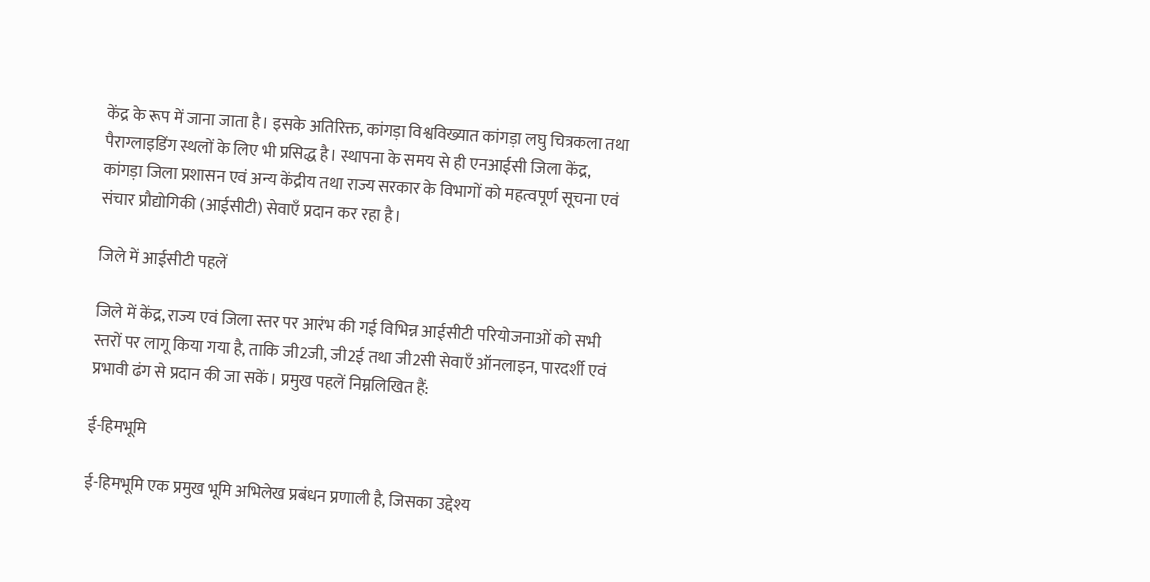केंद्र के रूप में जाना जाता है। इसके अतिरिक्त, कांगड़ा विश्वविख्यात कांगड़ा लघु चित्रकला तथा पैराग्लाइडिंग स्थलों के लिए भी प्रसिद्ध है। स्थापना के समय से ही एनआईसी जिला केंद्र, कांगड़ा जिला प्रशासन एवं अन्य केंद्रीय तथा राज्य सरकार के विभागों को महत्वपूर्ण सूचना एवं संचार प्रौद्योगिकी (आईसीटी) सेवाएँ प्रदान कर रहा है।

जिले में आईसीटी पहलें

जिले में केंद्र, राज्य एवं जिला स्तर पर आरंभ की गई विभिन्न आईसीटी परियोजनाओं को सभी स्तरों पर लागू किया गया है, ताकि जी2जी, जी2ई तथा जी2सी सेवाएँ ऑनलाइन, पारदर्शी एवं प्रभावी ढंग से प्रदान की जा सकें। प्रमुख पहलें निम्नलिखित हैं:

ई-हिमभूमि

ई-हिमभूमि एक प्रमुख भूमि अभिलेख प्रबंधन प्रणाली है, जिसका उद्देश्य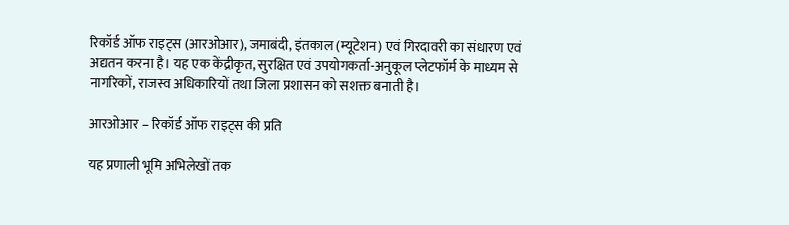रिकॉर्ड ऑफ राइट्स (आरओआर), जमाबंदी, इंतकाल (म्यूटेशन) एवं गिरदावरी का संधारण एवं अद्यतन करना है। यह एक केंद्रीकृत, सुरक्षित एवं उपयोगकर्ता-अनुकूल प्लेटफॉर्म के माध्यम से नागरिकों, राजस्व अधिकारियों तथा जिला प्रशासन को सशक्त बनाती है।

आरओआर – रिकॉर्ड ऑफ राइट्स की प्रति

यह प्रणाली भूमि अभिलेखों तक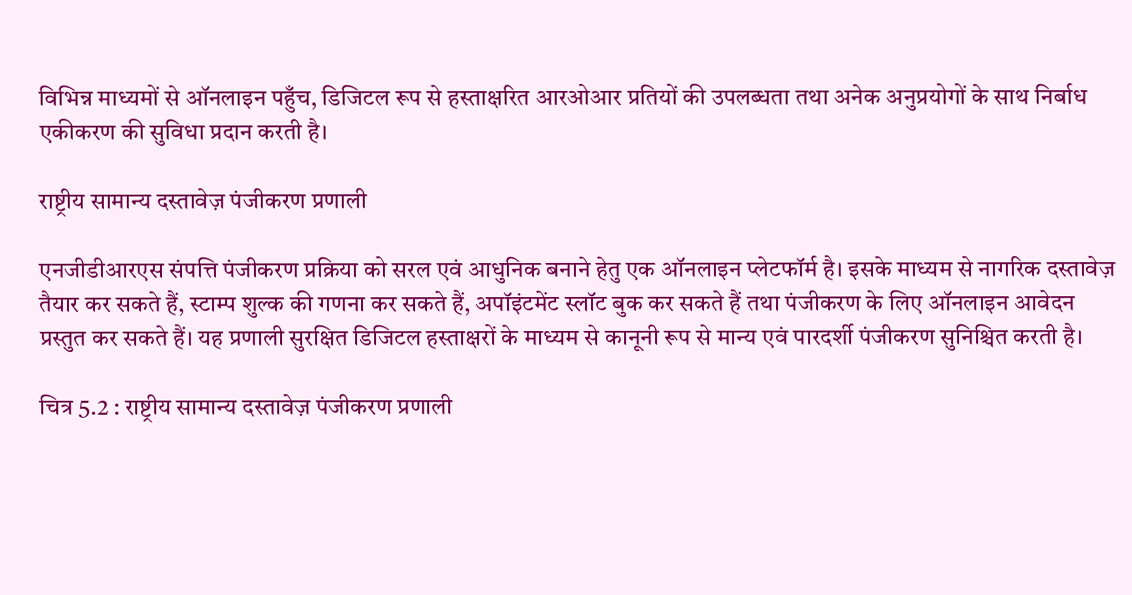विभिन्न माध्यमों से ऑनलाइन पहुँच, डिजिटल रूप से हस्ताक्षरित आरओआर प्रतियों की उपलब्धता तथा अनेक अनुप्रयोगों के साथ निर्बाध एकीकरण की सुविधा प्रदान करती है।

राष्ट्रीय सामान्य दस्तावेज़ पंजीकरण प्रणाली

एनजीडीआरएस संपत्ति पंजीकरण प्रक्रिया को सरल एवं आधुनिक बनाने हेतु एक ऑनलाइन प्लेटफॉर्म है। इसके माध्यम से नागरिक दस्तावेज़ तैयार कर सकते हैं, स्टाम्प शुल्क की गणना कर सकते हैं, अपॉइंटमेंट स्लॉट बुक कर सकते हैं तथा पंजीकरण के लिए ऑनलाइन आवेदन प्रस्तुत कर सकते हैं। यह प्रणाली सुरक्षित डिजिटल हस्ताक्षरों के माध्यम से कानूनी रूप से मान्य एवं पारदर्शी पंजीकरण सुनिश्चित करती है।

चित्र 5.2 : राष्ट्रीय सामान्य दस्तावेज़ पंजीकरण प्रणाली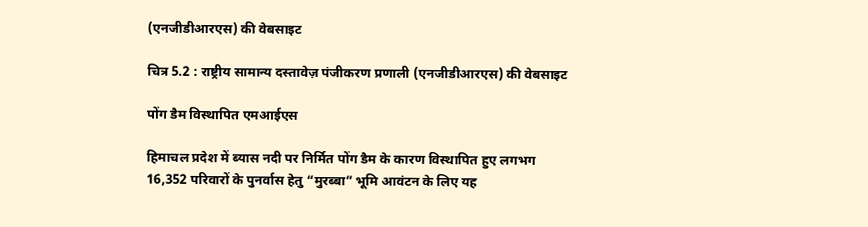(एनजीडीआरएस) की वेबसाइट

चित्र 5.2 : राष्ट्रीय सामान्य दस्तावेज़ पंजीकरण प्रणाली (एनजीडीआरएस) की वेबसाइट

पोंग डैम विस्थापित एमआईएस

हिमाचल प्रदेश में ब्यास नदी पर निर्मित पोंग डैम के कारण विस्थापित हुए लगभग 16,352 परिवारों के पुनर्वास हेतु “मुरब्बा” भूमि आवंटन के लिए यह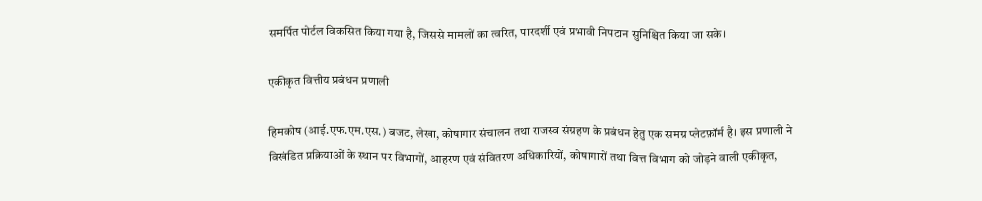समर्पित पोर्टल विकसित किया गया है, जिससे मामलों का त्वरित, पारदर्शी एवं प्रभावी निपटान सुनिश्चित किया जा सके।

एकीकृत वित्तीय प्रबंधन प्रणाली

हिमकोष (आई.एफ.एम.एस.) बजट, लेखा, कोषागार संचालन तथा राजस्व संग्रहण के प्रबंधन हेतु एक समग्र प्लेटफ़ॉर्म है। इस प्रणाली ने विखंडित प्रक्रियाओं के स्थान पर विभागों, आहरण एवं संवितरण अधिकारियों, कोषागारों तथा वित्त विभाग को जोड़ने वाली एकीकृत,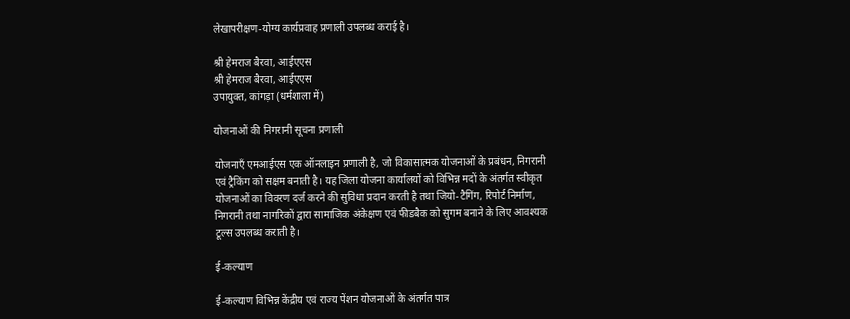लेखापरीक्षण-योग्य कार्यप्रवाह प्रणाली उपलब्ध कराई है।

श्री हेमराज बैरवा, आईएएस
श्री हेमराज बैरवा, आईएएस
उपायुक्त, कांगड़ा (धर्मशाला में)

योजनाओं की निगरानी सूचना प्रणाली

योजनाएँ एमआईएस एक ऑनलाइन प्रणाली है, जो विकासात्मक योजनाओं के प्रबंधन, निगरानी एवं ट्रैकिंग को सक्षम बनाती है। यह जिला योजना कार्यालयों को विभिन्न मदों के अंतर्गत स्वीकृत योजनाओं का विवरण दर्ज करने की सुविधा प्रदान करती है तथा जियो-टैगिंग, रिपोर्ट निर्माण, निगरानी तथा नागरिकों द्वारा सामाजिक अंकेक्षण एवं फीडबैक को सुगम बनाने के लिए आवश्यक टूल्स उपलब्ध कराती है।

ई-कल्याण

ई-कल्याण विभिन्न केंद्रीय एवं राज्य पेंशन योजनाओं के अंतर्गत पात्र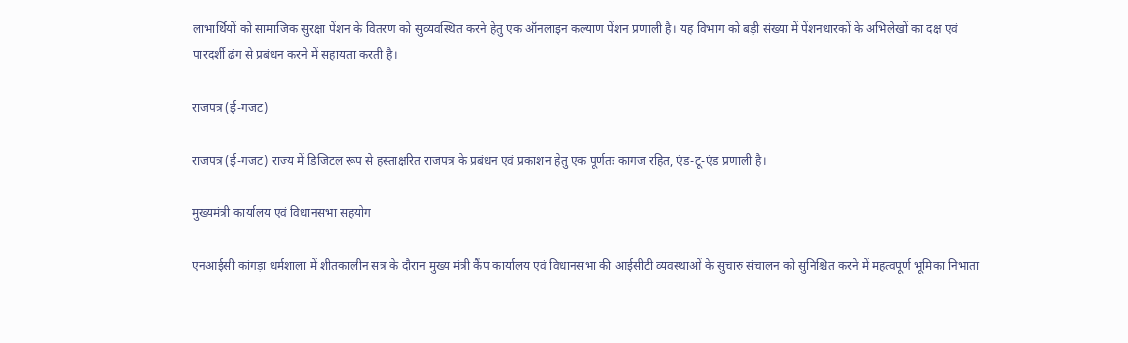लाभार्थियों को सामाजिक सुरक्षा पेंशन के वितरण को सुव्यवस्थित करने हेतु एक ऑनलाइन कल्याण पेंशन प्रणाली है। यह विभाग को बड़ी संख्या में पेंशनधारकों के अभिलेखों का दक्ष एवं पारदर्शी ढंग से प्रबंधन करने में सहायता करती है।

राजपत्र (ई-गजट)

राजपत्र (ई-गजट) राज्य में डिजिटल रूप से हस्ताक्षरित राजपत्र के प्रबंधन एवं प्रकाशन हेतु एक पूर्णतः कागज रहित, एंड-टू-एंड प्रणाली है।

मुख्यमंत्री कार्यालय एवं विधानसभा सहयोग

एनआईसी कांगड़ा धर्मशाला में शीतकालीन सत्र के दौरान मुख्य मंत्री कैंप कार्यालय एवं विधानसभा की आईसीटी व्यवस्थाओं के सुचारु संचालन को सुनिश्चित करने में महत्वपूर्ण भूमिका निभाता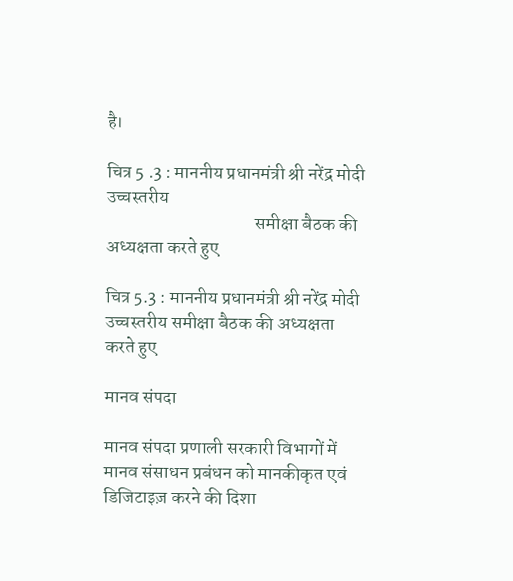है।

चित्र 5 .3 : माननीय प्रधानमंत्री श्री नरेंद्र मोदी उच्चस्तरीय
                                        समीक्षा बैठक की अध्यक्षता करते हुए

चित्र 5.3 : माननीय प्रधानमंत्री श्री नरेंद्र मोदी उच्चस्तरीय समीक्षा बैठक की अध्यक्षता करते हुए

मानव संपदा

मानव संपदा प्रणाली सरकारी विभागों में मानव संसाधन प्रबंधन को मानकीकृत एवं डिजिटाइज़ करने की दिशा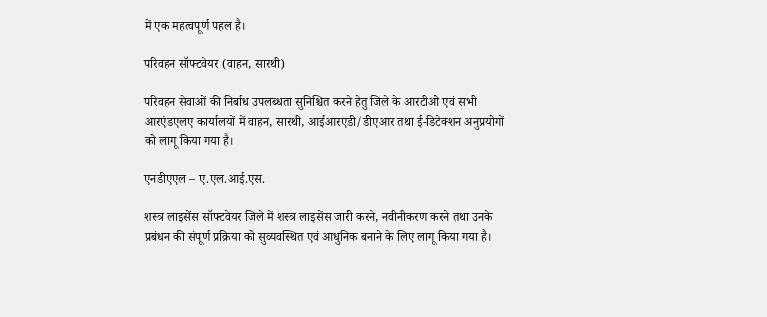में एक महत्वपूर्ण पहल है।

परिवहन सॉफ्टवेयर (वाहन, सारथी)

परिवहन सेवाओं की निर्बाध उपलब्धता सुनिश्चित करने हेतु जिले के आरटीओ एवं सभी आरएंडएलए कार्यालयों में वाहन, सारथी, आईआरएडी/डीएआर तथा ई-डिटेक्शन अनुप्रयोगों को लागू किया गया है।

एनडीएएल – ए.एल.आई.एस.

शस्त्र लाइसेंस सॉफ्टवेयर जिले में शस्त्र लाइसेंस जारी करने, नवीनीकरण करने तथा उनके प्रबंधन की संपूर्ण प्रक्रिया को सुव्यवस्थित एवं आधुनिक बनाने के लिए लागू किया गया है।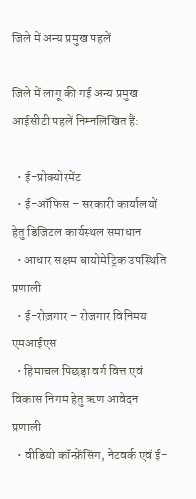जिले में अन्य प्रमुख पहलें

जिले में लागू की गई अन्य प्रमुख आईसीटी पहलें निम्नलिखित हैं:

  • ई-प्रोक्योरमेंट
  • ई-ऑफिस – सरकारी कार्यालयों हेतु डिजिटल कार्यस्थल समाधान
  • आधार सक्षम बायोमेट्रिक उपस्थिति प्रणाली
  • ई-रोज़गार – रोजगार विनिमय एमआईएस
  • हिमाचल पिछड़ा वर्ग वित्त एवं विकास निगम हेतु ऋण आवेदन प्रणाली
  • वीडियो कॉन्फ्रेंसिंग, नेटवर्क एवं ई-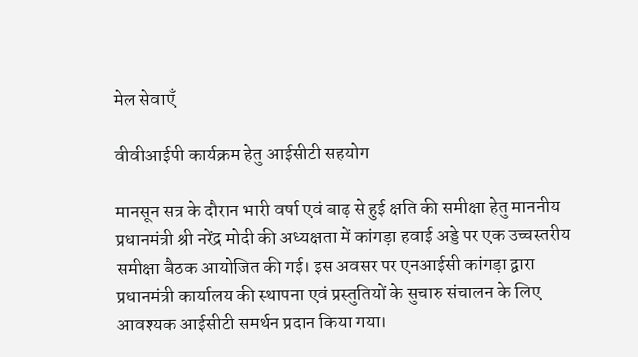मेल सेवाएँ

वीवीआईपी कार्यक्रम हेतु आईसीटी सहयोग

मानसून सत्र के दौरान भारी वर्षा एवं बाढ़ से हुई क्षति की समीक्षा हेतु माननीय प्रधानमंत्री श्री नरेंद्र मोदी की अध्यक्षता में कांगड़ा हवाई अड्डे पर एक उच्चस्तरीय समीक्षा बैठक आयोजित की गई। इस अवसर पर एनआईसी कांगड़ा द्वारा प्रधानमंत्री कार्यालय की स्थापना एवं प्रस्तुतियों के सुचारु संचालन के लिए आवश्यक आईसीटी समर्थन प्रदान किया गया।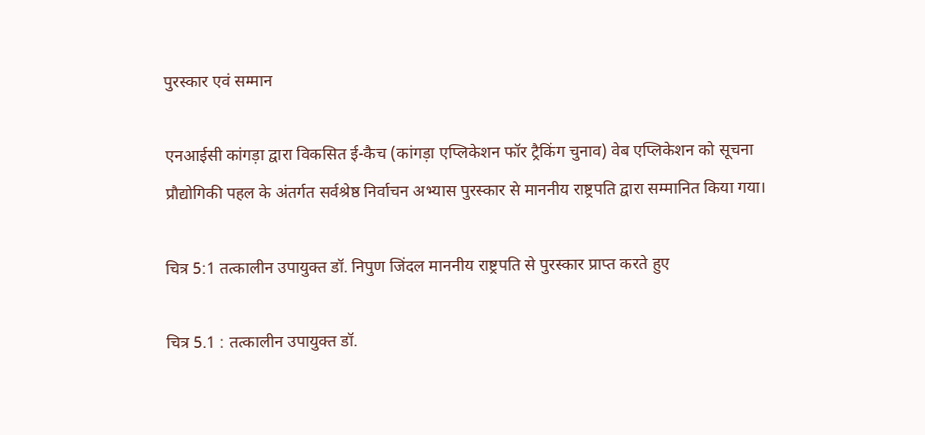पुरस्कार एवं सम्मान

एनआईसी कांगड़ा द्वारा विकसित ई-कैच (कांगड़ा एप्लिकेशन फॉर ट्रैकिंग चुनाव) वेब एप्लिकेशन को सूचना प्रौद्योगिकी पहल के अंतर्गत सर्वश्रेष्ठ निर्वाचन अभ्यास पुरस्कार से माननीय राष्ट्रपति द्वारा सम्मानित किया गया।

चित्र 5:1 तत्कालीन उपायुक्त डॉ. निपुण जिंदल माननीय राष्ट्रपति से पुरस्कार प्राप्त करते हुए

चित्र 5.1 : तत्कालीन उपायुक्त डॉ.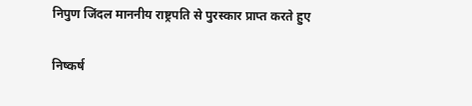निपुण जिंदल माननीय राष्ट्रपति से पुरस्कार प्राप्त करते हुए

निष्कर्ष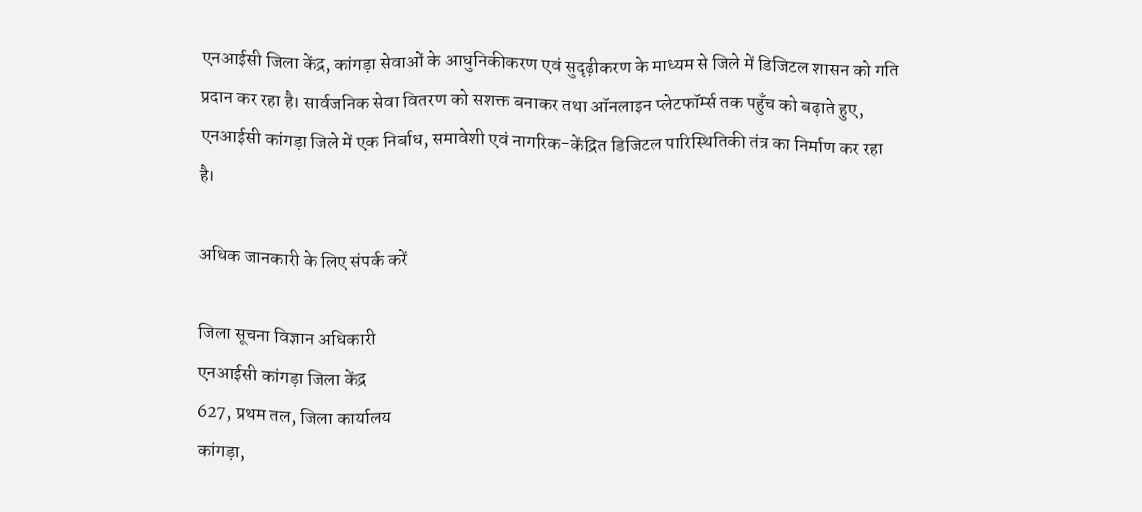एनआईसी जिला केंद्र, कांगड़ा सेवाओं के आधुनिकीकरण एवं सुदृढ़ीकरण के माध्यम से जिले में डिजिटल शासन को गति प्रदान कर रहा है। सार्वजनिक सेवा वितरण को सशक्त बनाकर तथा ऑनलाइन प्लेटफॉर्म्स तक पहुँच को बढ़ाते हुए, एनआईसी कांगड़ा जिले में एक निर्बाध, समावेशी एवं नागरिक-केंद्रित डिजिटल पारिस्थितिकी तंत्र का निर्माण कर रहा है।

अधिक जानकारी के लिए संपर्क करें

जिला सूचना विज्ञान अधिकारी
एनआईसी कांगड़ा जिला केंद्र
627, प्रथम तल, जिला कार्यालय
कांगड़ा,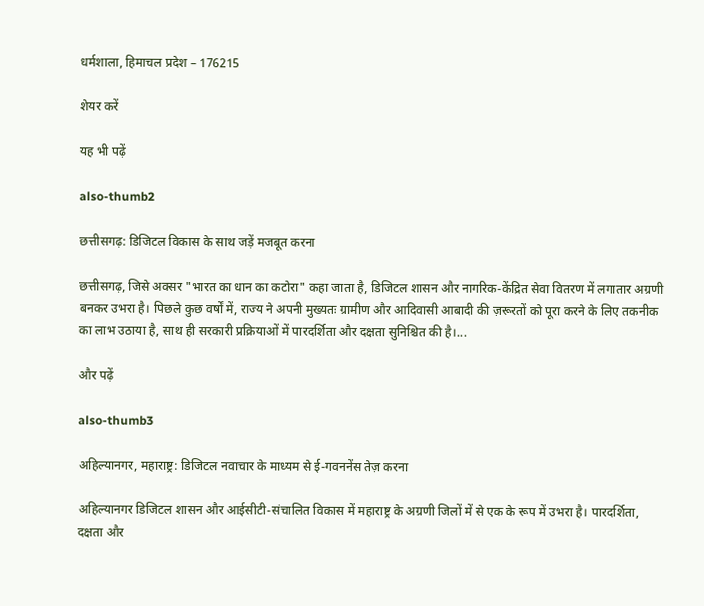धर्मशाला, हिमाचल प्रदेश – 176215

शेयर करें

यह भी पढ़ें

also-thumb2

छत्तीसगढ़: डिजिटल विकास के साथ जड़ें मजबूत करना

छत्तीसगढ़, जिसे अक्सर "भारत का धान का कटोरा" कहा जाता है, डिजिटल शासन और नागरिक-केंद्रित सेवा वितरण में लगातार अग्रणी बनकर उभरा है। पिछले कुछ वर्षों में, राज्य ने अपनी मुख्यतः ग्रामीण और आदिवासी आबादी की ज़रूरतों को पूरा करने के लिए तकनीक का लाभ उठाया है, साथ ही सरकारी प्रक्रियाओं में पारदर्शिता और दक्षता सुनिश्चित की है।...

और पढ़ें

also-thumb3

अहिल्यानगर, महाराष्ट्र: डिजिटल नवाचार के माध्यम से ई-गवननेंस तेज़ करना

अहिल्यानगर डिजिटल शासन और आईसीटी-संचालित विकास में महाराष्ट्र के अग्रणी जिलों में से एक के रूप में उभरा है। पारदर्शिता, दक्षता और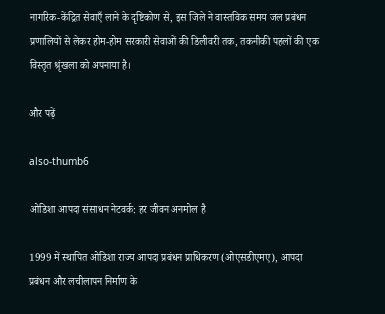नागरिक-केंद्रित सेवाएँ लाने के दृष्टिकोण से, इस जिले ने वास्तविक समय जल प्रबंधन प्रणालियों से लेकर होम-होम सरकारी सेवाओं की डिलीवरी तक, तकनीकी पहलों की एक विस्तृत श्रृंखला को अपनाया है।

और पढ़ें

also-thumb6

ओडिशा आपदा संसाधन नेटवर्क: हर जीवन अनमोल है

1999 में स्थापित ओडिशा राज्य आपदा प्रबंधन प्राधिकरण (ओएसडीएमए), आपदा प्रबंधन और लचीलापन निर्माण के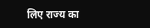लिए राज्य का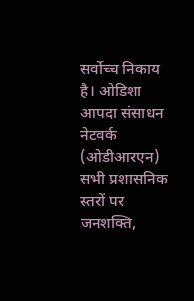सर्वोच्च निकाय है। ओडिशा आपदा संसाधन नेटवर्क (ओडीआरएन) सभी प्रशासनिक स्तरों पर जनशक्ति,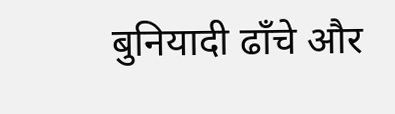बुनियादी ढाँचे और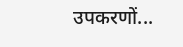उपकरणों...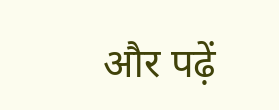और पढ़ें